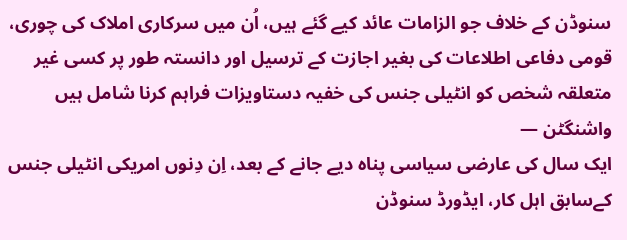سنوڈن کے خلاف جو الزامات عائد کیے گئے ہیں، اُن میں سرکاری املاک کی چوری، قومی دفاعی اطلاعات کی بغیر اجازت کے ترسیل اور دانستہ طور پر کسی غیر متعلقہ شخص کو انٹیلی جنس کی خفیہ دستاویزات فراہم کرنا شامل ہیں
واشنگٹن —
ایک سال کی عارضی سیاسی پناہ دیے جانے کے بعد، اِن دِنوں امریکی انٹیلی جنس کےسابق اہل کار، ایڈورڈ سنوڈن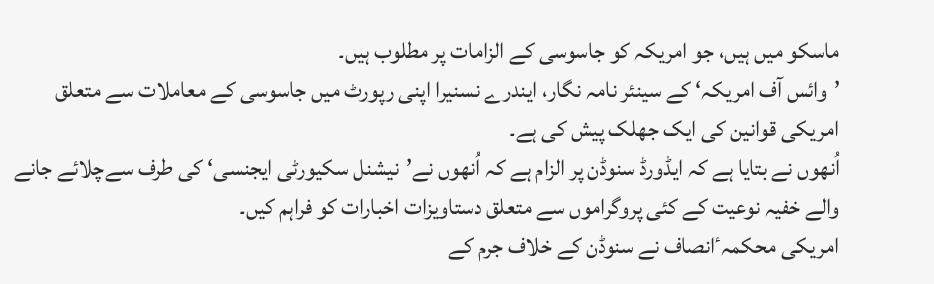ماسکو میں ہیں، جو امریکہ کو جاسوسی کے الزامات پر مطلوب ہیں۔
’وائس آف امریکہ‘ کے سینئر نامہ نگار، ایندرے نسنیرا اپنی رپورٹ میں جاسوسی کے معاملات سے متعلق امریکی قوانین کی ایک جھلک پیش کی ہے۔
اُنھوں نے بتایا ہے کہ ایڈورڈ سنوڈن پر الزام ہے کہ اُنھوں نے’نیشنل سکیورٹی ایجنسی‘ کی طرف سےچلائے جانے والے خفیہ نوعیت کے کئی پروگراموں سے متعلق دستاویزات اخبارات کو فراہم کیں۔
امریکی محکمہٴانصاف نے سنوڈن کے خلاف جرم کے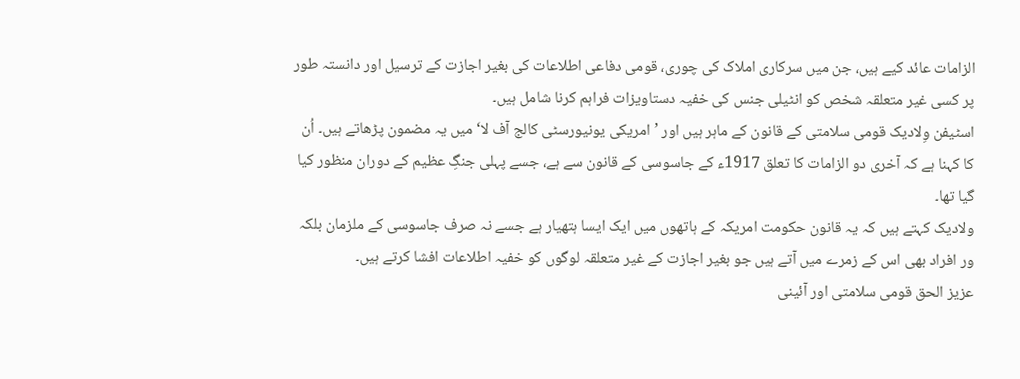الزامات عائد کیے ہیں، جن میں سرکاری املاک کی چوری، قومی دفاعی اطلاعات کی بغیر اجازت کے ترسیل اور دانستہ طور پر کسی غیر متعلقہ شخص کو انٹیلی جنس کی خفیہ دستاویزات فراہم کرنا شامل ہیں۔
اسٹیفن وِلادیک قومی سلامتی کے قانون کے ماہر ہیں اور ’امریکی یونیورسٹی کالج آف لا‘ میں یہ مضمون پڑھاتے ہیں۔ اُن کا کہنا ہے کہ آخری دو الزامات کا تعلق 1917ء کے جاسوسی کے قانون سے ہے، جسے پہلی جنگِ عظیم کے دوران منظور کیا گیا تھا۔
ولادیک کہتے ہیں کہ یہ قانون حکومت امریکہ کے ہاتھوں میں ایک ایسا ہتھیار ہے جسے نہ صرف جاسوسی کے ملزمان بلکہ ور افراد بھی اس کے زمرے میں آتے ہیں جو بغیر اجازت کے غیر متعلقہ لوگوں کو خفیہ اطلاعات افشا کرتے ہیں۔
عزیز الحق قومی سلامتی اور آئینی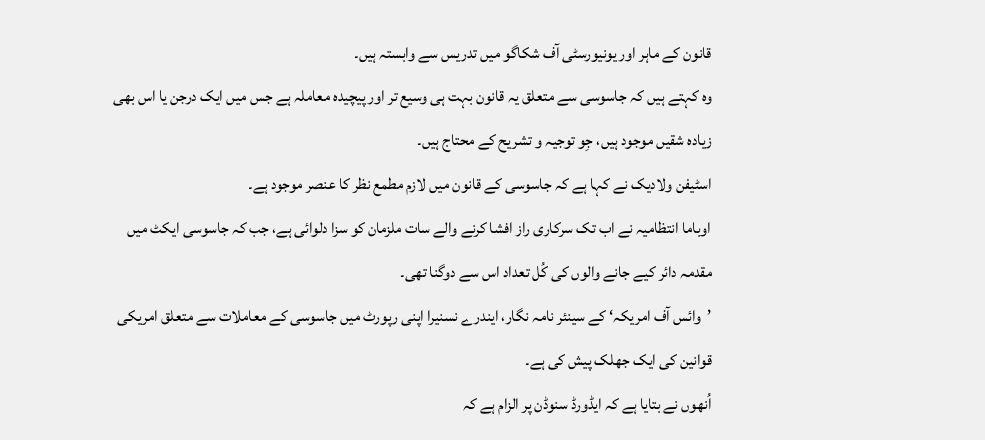قانون کے ماہر اور یونیورسٹی آف شکاگو میں تدریس سے وابستہ ہیں۔
وہ کہتے ہیں کہ جاسوسی سے متعلق یہ قانون بہت ہی وسیع تر اور پیچیدہ معاملہ ہے جس میں ایک درجن یا اس بھی زیادہ شقیں موجود ہیں، جِو توجیہ و تشریح کے محتاج ہیں۔
اسٹیفن ولادیک نے کہا ہے کہ جاسوسی کے قانون میں لازم مطمع نظر کا عنصر موجود ہے۔
اوباما انتظامیہ نے اب تک سرکاری راز افشا کرنے والے سات ملزمان کو سزا دلوائی ہے، جب کہ جاسوسی ایکٹ میں مقدمہ دائر کیے جانے والوں کی کُل تعداد اس سے دوگنا تھی۔
’وائس آف امریکہ‘ کے سینئر نامہ نگار، ایندرے نسنیرا اپنی رپورٹ میں جاسوسی کے معاملات سے متعلق امریکی قوانین کی ایک جھلک پیش کی ہے۔
اُنھوں نے بتایا ہے کہ ایڈورڈ سنوڈن پر الزام ہے کہ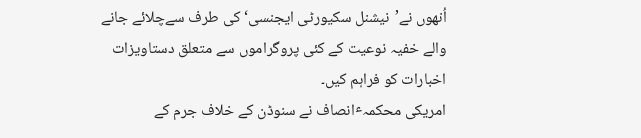اُنھوں نے’نیشنل سکیورٹی ایجنسی‘ کی طرف سےچلائے جانے والے خفیہ نوعیت کے کئی پروگراموں سے متعلق دستاویزات اخبارات کو فراہم کیں۔
امریکی محکمہٴانصاف نے سنوڈن کے خلاف جرم کے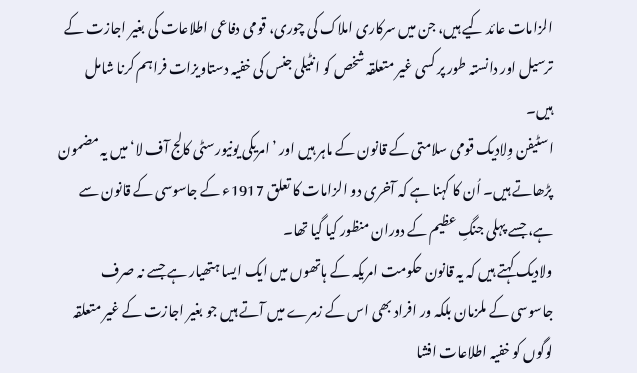الزامات عائد کیے ہیں، جن میں سرکاری املاک کی چوری، قومی دفاعی اطلاعات کی بغیر اجازت کے ترسیل اور دانستہ طور پر کسی غیر متعلقہ شخص کو انٹیلی جنس کی خفیہ دستاویزات فراہم کرنا شامل ہیں۔
اسٹیفن وِلادیک قومی سلامتی کے قانون کے ماہر ہیں اور ’امریکی یونیورسٹی کالج آف لا‘ میں یہ مضمون پڑھاتے ہیں۔ اُن کا کہنا ہے کہ آخری دو الزامات کا تعلق 1917ء کے جاسوسی کے قانون سے ہے، جسے پہلی جنگِ عظیم کے دوران منظور کیا گیا تھا۔
ولادیک کہتے ہیں کہ یہ قانون حکومت امریکہ کے ہاتھوں میں ایک ایسا ہتھیار ہے جسے نہ صرف جاسوسی کے ملزمان بلکہ ور افراد بھی اس کے زمرے میں آتے ہیں جو بغیر اجازت کے غیر متعلقہ لوگوں کو خفیہ اطلاعات افشا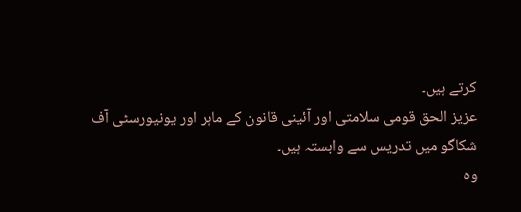کرتے ہیں۔
عزیز الحق قومی سلامتی اور آئینی قانون کے ماہر اور یونیورسٹی آف شکاگو میں تدریس سے وابستہ ہیں۔
وہ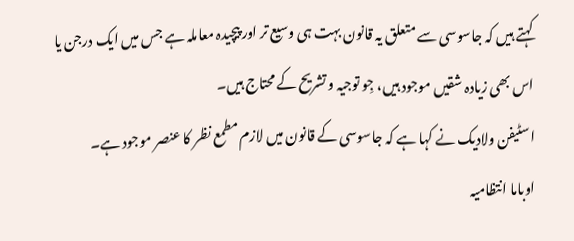کہتے ہیں کہ جاسوسی سے متعلق یہ قانون بہت ہی وسیع تر اور پیچیدہ معاملہ ہے جس میں ایک درجن یا اس بھی زیادہ شقیں موجود ہیں، جِو توجیہ و تشریح کے محتاج ہیں۔
اسٹیفن ولادیک نے کہا ہے کہ جاسوسی کے قانون میں لازم مطمع نظر کا عنصر موجود ہے۔
اوباما انتظامیہ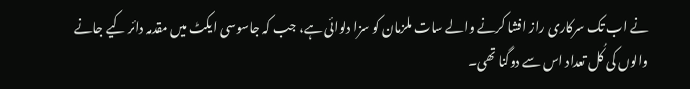نے اب تک سرکاری راز افشا کرنے والے سات ملزمان کو سزا دلوائی ہے، جب کہ جاسوسی ایکٹ میں مقدمہ دائر کیے جانے والوں کی کُل تعداد اس سے دوگنا تھی۔